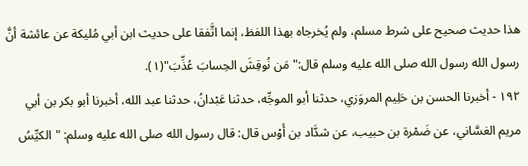هذا حديث صحيح على شرط مسلم، ولم يُخرجاه بهذا اللفظ، إنما اتَّفقا على حديث ابن أبي مُليكة عن عائشة أنَّ رسول الله رسول الله صلى الله عليه وسلم قال:"مَن نُوقِشَ الحِسابَ عُذِّبَ"(١).
١٩٢ - أخبرنا الحسن بن حَلِيم المروَزي، حدثنا أبو الموجِّه، حدثنا عَبْدانُ، حدثنا عبد الله، أخبرنا أبو بكر بن أبي مريم الغسَّاني، عن ضَمْرة بن حبيب، عن شدَّاد بن أَوْس قال: قال رسول الله صلى الله عليه وسلم: "الكيِّسُ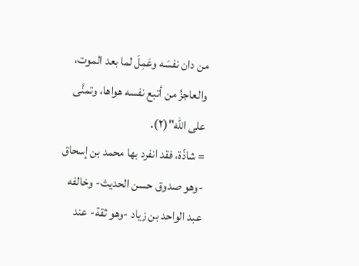من دان نفسَه وعَمِلَ لما بعد الموت، والعاجزُ من أتبع نفسه هواها، وتمنَّى على الله"(٢).
= شاذّة، فقد انفرد بها محمد بن إسحاق -وهو صدوق حسن الحديث- وخالفه عبد الواحد بن زياد -وهو ثقة- عند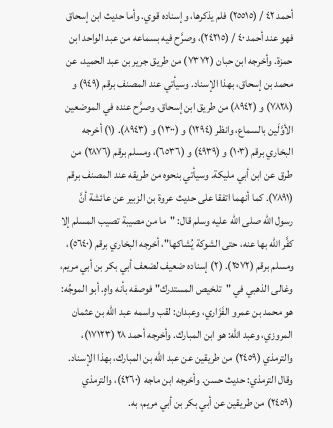أحمد ٤٢ / (٢٥٥١٥) فلم يذكرها، وإسناده قوي. وأما حديث ابن إسحاق فهو عند أحمد ٤٠ / (٢٤٢١٥)، وصرَّح فيه بسماعه من عبد الواحد ابن حمزة. وأخرجه ابن حبان (٧٣٧٢) من طريق جرير بن عبد الحميد، عن محمد بن إسحاق، بهذا الإسناد. وسيأتي عند المصنف برقم (٩٤٩) و (٧٨٢٨) و (٨٩٤٢) من طريق ابن إسحاق، وصرَّح عنده في الموضعين الأوَّلَين بالسماع، وانظر (١٢٩٤) و (١٣٠٠) و (٨٩٤٣). (١) أخرجه البخاري برقم (١٠٣) و (٤٩٣٩) و (٦٥٣٦)، ومسلم برقم (٢٨٧٦) من طرق عن ابن أبي مليكة. وسيأتي بنحوه من طريقه عند المصنف برقم (٧٨٩١). كما أنهما اتفقا على حديث عروة بن الزبير عن عائشة أنَّ رسول الله صلى الله عليه وسلم قال: "ما من مصيبة تصيب المسلم إلا كفَّر الله بها عنه، حتى الشوكة يُشاكها"، أخرجه البخاري برقم (٥٦٤٠)، ومسلم برقم (٢٥٧٢). (٢) إسناده ضعيف لضعف أبي بكر بن أبي مريم، وغالى الذهبي في "تلخيص المستدرك" فوصفه بأنه واهٍ. أبو الموجِّه: هو محمد بن عمرو الفَزَاري، وعبدان: لقب واسمه عبد الله بن عثمان المروزي، وعبد الله: هو ابن المبارك. وأخرجه أحمد ٢٨ (١٧١٢٣)، والترمذي (٢٤٥٩) من طريقين عن عبد الله بن المبارك، بهذا الإسناد. وقال الترمذي: حديث حسن. وأخرجه ابن ماجه (٤٢٦٠)، والترمذي (٢٤٥٩) من طريقين عن أبي بكر بن أبي مريم، به.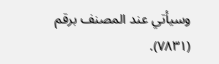وسيأتي عند المصنف برقم (٧٨٣١).